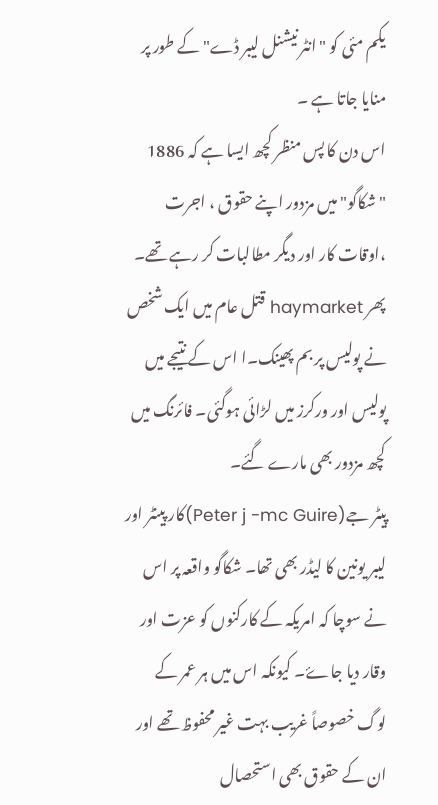یکم مئی کو "انٹر نیشنل لیبر ڈے" کے طور پر منایا جاتا ہے ۔
اس دن کا پس منظر کچھ ایسا ہے کہ 1886 "شکاگو" میں مزدور اپنے حقوق ، اجرت ،اوقات کار اور دیگر مطالبات کر رہے تھے۔
پھر haymarket قتل عام میں ایک شخص نے پولیس پر بم پھینک۔ا اس کے نتیجے میں پولیس اور ورکرز میں لڑائی ہوگئی۔ فائرنگ میں کچھ مزدور بھی مارے گئے۔
پیٹر جے(Peter j -mc Guire)کار پینٹر اور لیبر یونین کا لیڈر بھی تھا۔ شکاگو واقعہ پر اس نے سوچا کہ امریکہ کے کارکنوں کو عزت اور وقار دیا جاۓ۔ کیونکہ اس میں ہر عمر کے لوگ خصوصاً غریب بہت غیر محفوظ تھے اور ان کے حقوق بھی استحصال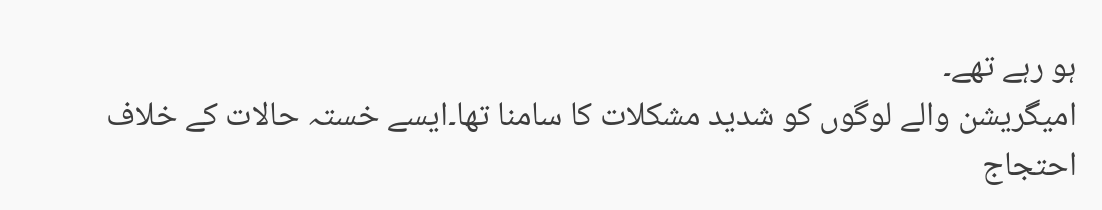ہو رہے تھے۔
امیگریشن والے لوگوں کو شدید مشکلات کا سامنا تھا۔ایسے خستہ حالات کے خلاف احتجاج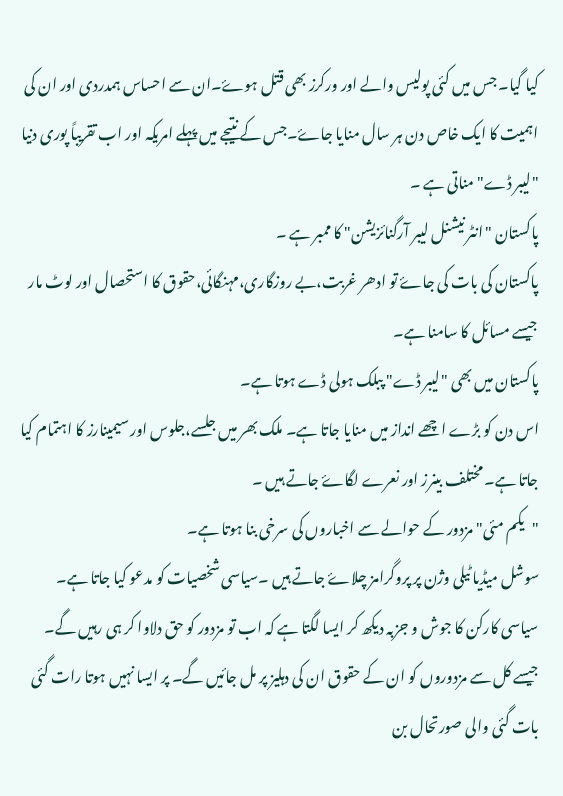کیا گیا۔ جس میں کئی پولیس والے اور ورکرز بھی قتل ہوۓ۔ان سے احساس ہمدردی اور ان کی اہمیت کا ایک خاص دن ہر سال منایا جاۓ۔جس کے نتیجے میں پہلے امریکہ اور اب تقریباً پوری دنیا "لیبر ڈے" مناتی ہے ۔
پاکستان "انٹر نیشنل لیبر آرگنائزیشن" کا ممبر ہے ۔
پاکستان کی بات کی جاۓ تو ادھر غربت،بے روزگاری،مہنگائی،حقوق کا استحصال اور لوٹ مار جیسے مسائل کا سامنا ہے۔
پاکستان میں بھی "لیبر ڈے" پبلک ہولی ڈے ہوتا ہے۔
اس دن کو بڑے اچھے انداز میں منایا جاتا ہے۔ ملک بھر میں جلسے،جلوس اور سیمینارز کا اہتمام کیا جاتا ہے۔ مختلف بینرز اور نعرے لگاۓ جاتے ہیں ۔
"یکم مئی" مزدور کے حوالے سے اخباروں کی سرخی بنا ہوتا ہے۔
سوشل میڈیا ٹیلی وژن پر پروگرامز چلاۓ جاتے ہیں ۔سیاسی شخصیات کو مدعو کیا جاتا ہے۔
سیاسی کارکن کا جوش و جزبہ دیکھ کر ایسا لگتا ہے کہ اب تو مزدور کو حق دلاوا کر ہی رہیں گے۔
جیسے کل سے مزدوروں کو ان کے حقوق ان کی دہلیز پر مل جائیں گے۔ پر ایسا نہیں ہوتا رات گئی بات گئی والی صورتحال بن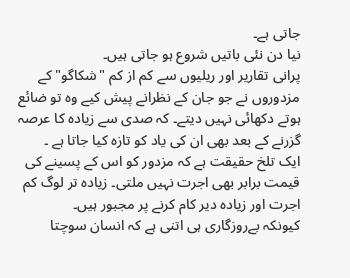جاتی ہے۔
نیا دن نئی باتیں شروع ہو جاتی ہیں۔
پرانی تقاریر اور ریلیوں سے کم از کم "شکاگو" کے مزدوروں نے جو جان کے نظرانے پیش کیے وہ تو ضائع ہوتے دکھائی نہیں دیتے۔ کہ صدی سے زیادہ کا عرصہ گزرنے کے بعد بھی ان کی یاد کو تازہ کیا جاتا ہے ۔
ایک تلخ حقیقت ہے کہ مزدور کو اس کے پسینے کی قیمت برابر بھی اجرت نہیں ملتی۔ زیادہ تر لوگ کم اجرت اور زیادہ دیر کام کرنے پر مجبور ہیں۔
کیونکہ بےروزگاری ہی اتنی ہے کہ انسان سوچتا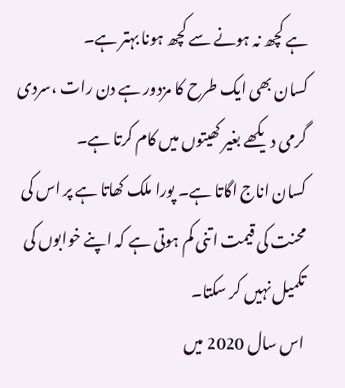ہے کچھ نہ ہونے سے کچھ ہونا بہتر ہے۔
کسان بھی ایک طرح کا مزدور ہے دن رات ،سردی گرمی دیکھے بغیر کھیتوں میں کام کرتا ہے۔
کسان اناج اگاتا ہے۔ پورا ملک کھاتا ہے پر اس کی محنت کی قیمت اتنی کم ہوتی ہے کہ اپنے خوابوں کی تکمیل نہیں کر سکتا۔
اس سال 2020 میں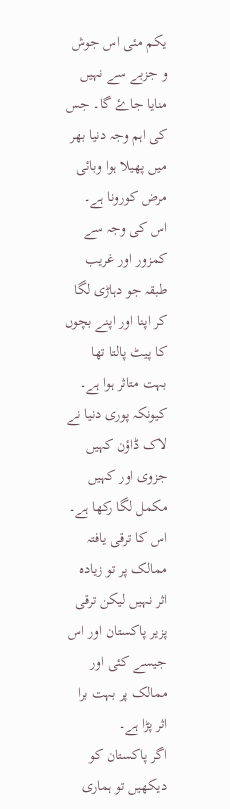یکم مئی اس جوش و جزبے سے نہیں منایا جاۓ گا۔ جس کی اہم وجہ دنیا بھر میں پھیلا ہوا وبائی مرض کورونا ہے۔
اس کی وجہ سے کمزور اور غریب طبقہ جو دہاڑی لگا کر اپنا اور اپنے بچوں کا پیٹ پالتا تھا بہت متاثر ہوا ہے۔
کیونکہ پوری دنیا نے لاک ڈاؤن کہیں جزوی اور کہیں مکمل لگا رکھا ہے۔
اس کا ترقی یافتہ ممالک پر تو زیادہ اثر نہیں لیکن ترقی پزیر پاکستان اور اس جیسے کئی اور ممالک پر بہت برا اثر پڑا ہے۔
اگر پاکستان کو دیکھیں تو ہماری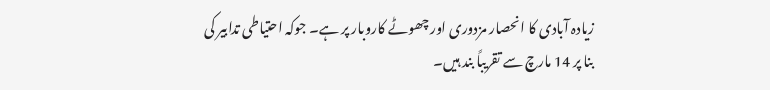زیادہ آبادی کا انحصار مزدوری اور چھوٹے کاروبار پر ہے۔ جوکہ احتیاطی تدابیر کی بنا پر 14 مارچ سے تقریباً بند ہیں۔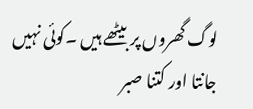لوگ گھروں پر بیٹھے ہیں ۔کوئی نہیں جانتا اور کتنا صبر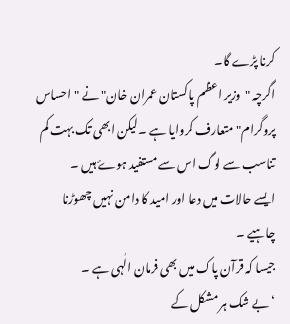کرنا پڑے گا۔
اگرچہ "وزیر اعظم پاکستان عمران خان" نے "احساس پروگرام" متعارف کروایا ہے ۔لیکن ابھی تک بہت کم تناسب سے لوگ اس سے مستفید ہوۓ ہیں ۔
ایسے حالات میں دعا اور امید کا دامن نہیں چھوڑنا چاہیے ۔
جیسا کہ قرآن پاک میں بھی فرمان الٰہی ہے ۔
‘بے شک ہر مشکل کے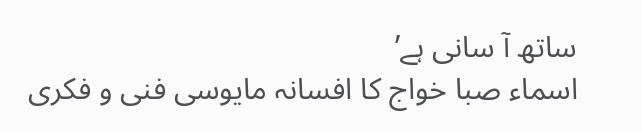ساتھ آ سانی ہے’
اسماء صبا خواج کا افسانہ مایوسی فنی و فکری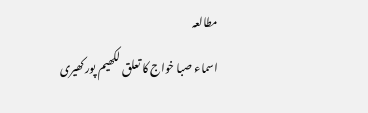مطالعہ
اسماء صبا خواج کا تعلق لکھیم پور کھیری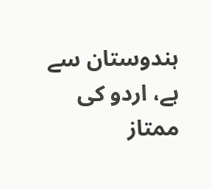ہندوستان سے ہے، اردو کی ممتاز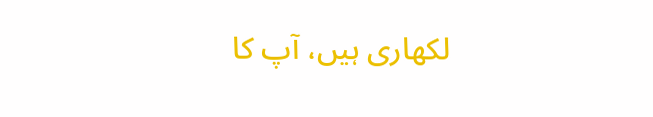لکھاری ہیں، آپ کا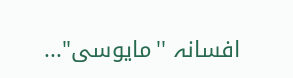افسانہ ''مایوسی"...